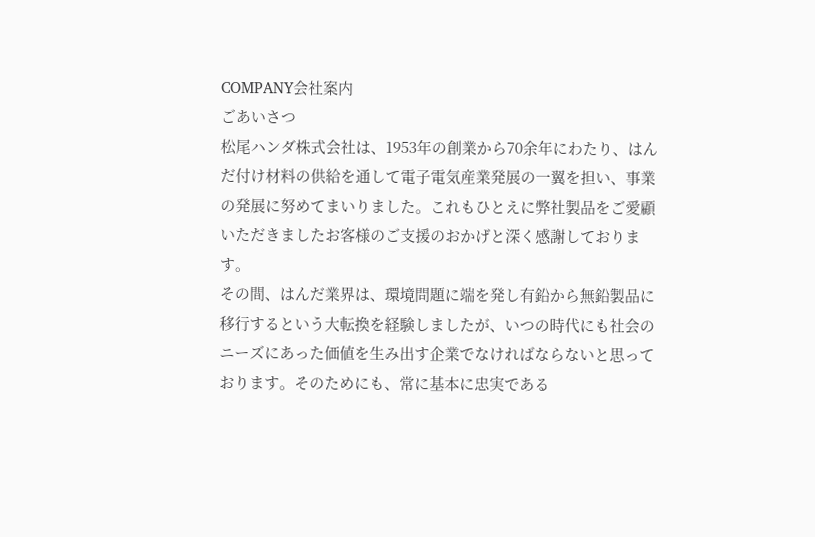COMPANY会社案内
ごあいさつ
松尾ハンダ株式会社は、1953年の創業から70余年にわたり、はんだ付け材料の供給を通して電子電気産業発展の一翼を担い、事業の発展に努めてまいりました。これもひとえに弊社製品をご愛顧いただきましたお客様のご支援のおかげと深く感謝しております。
その間、はんだ業界は、環境問題に端を発し有鉛から無鉛製品に移行するという大転換を経験しましたが、いつの時代にも社会のニーズにあった価値を生み出す企業でなければならないと思っております。そのためにも、常に基本に忠実である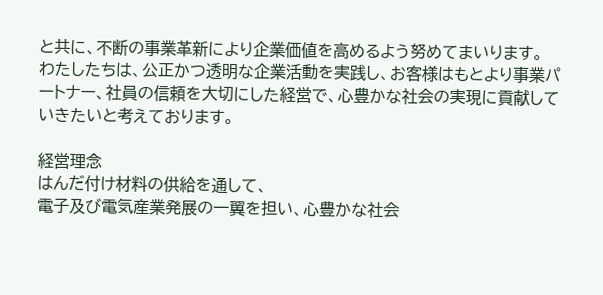と共に、不断の事業革新により企業価値を高めるよう努めてまいります。
わたしたちは、公正かつ透明な企業活動を実践し、お客様はもとより事業パートナー、社員の信頼を大切にした経営で、心豊かな社会の実現に貢献していきたいと考えております。

経営理念
はんだ付け材料の供給を通して、
電子及び電気産業発展の一翼を担い、心豊かな社会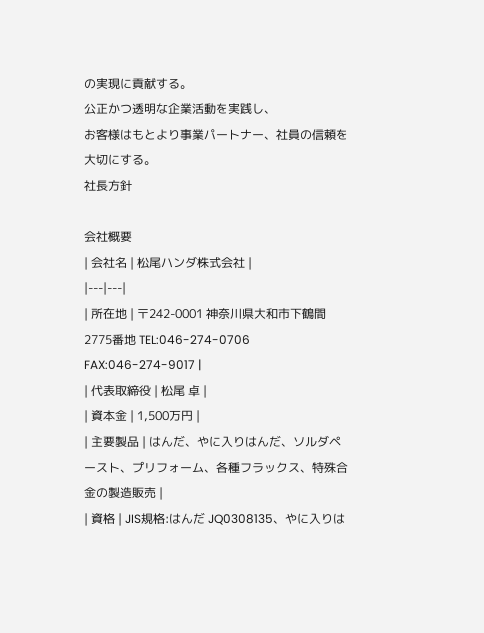の実現に貢献する。
公正かつ透明な企業活動を実践し、
お客様はもとより事業パートナー、社員の信頼を大切にする。
社長方針

会社概要
| 会社名 | 松尾ハンダ株式会社 |
|---|---|
| 所在地 | 〒242-0001 神奈川県大和市下鶴間2775番地 TEL:046-274-0706 FAX:046-274-9017 |
| 代表取締役 | 松尾 卓 |
| 資本金 | 1,500万円 |
| 主要製品 | はんだ、やに入りはんだ、ソルダペースト、プリフォーム、各種フラックス、特殊合金の製造販売 |
| 資格 | JIS規格:はんだ JQ0308135、やに入りは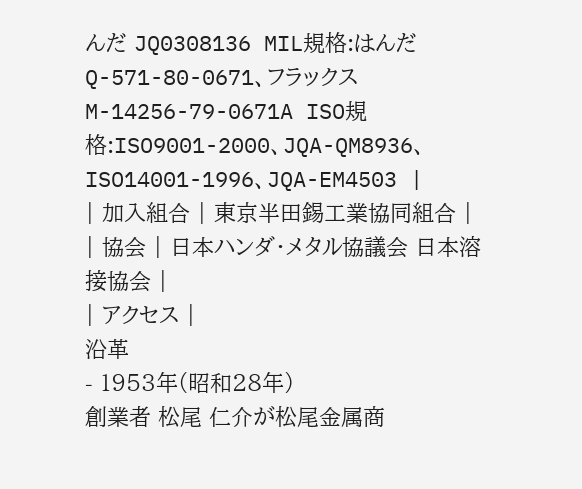んだ JQ0308136 MIL規格:はんだ Q-571-80-0671、フラックス M-14256-79-0671A ISO規格:ISO9001-2000、JQA-QM8936、ISO14001-1996、JQA-EM4503 |
| 加入組合 | 東京半田錫工業協同組合 |
| 協会 | 日本ハンダ・メタル協議会 日本溶接協会 |
| アクセス |
沿革
- 1953年(昭和28年)
創業者 松尾 仁介が松尾金属商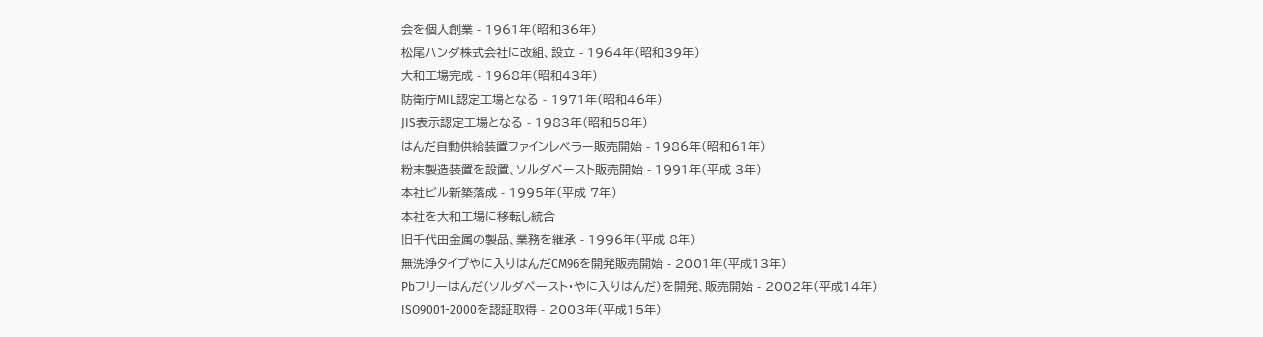会を個人創業 - 1961年(昭和36年)
松尾ハンダ株式会社に改組、設立 - 1964年(昭和39年)
大和工場完成 - 1968年(昭和43年)
防衛庁MIL認定工場となる - 1971年(昭和46年)
JIS表示認定工場となる - 1983年(昭和58年)
はんだ自動供給装置ファインレベラー販売開始 - 1986年(昭和61年)
粉末製造装置を設置、ソルダペースト販売開始 - 1991年(平成 3年)
本社ビル新築落成 - 1995年(平成 7年)
本社を大和工場に移転し統合
旧千代田金属の製品、業務を継承 - 1996年(平成 8年)
無洗浄タイプやに入りはんだCM96を開発販売開始 - 2001年(平成13年)
Pbフリーはんだ(ソルダペースト・やに入りはんだ)を開発、販売開始 - 2002年(平成14年)
ISO9001-2000を認証取得 - 2003年(平成15年)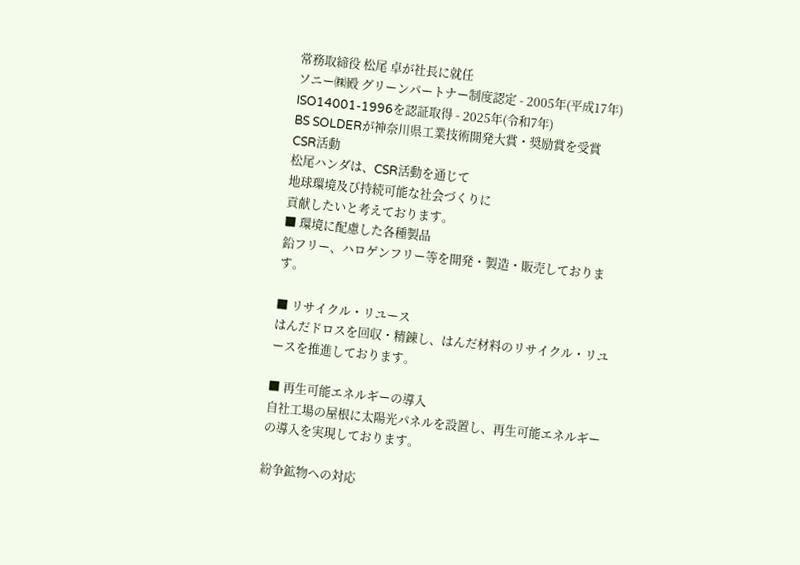常務取締役 松尾 卓が社長に就任
ソニー㈱殿 グリーンパートナー制度認定 - 2005年(平成17年)
ISO14001-1996を認証取得 - 2025年(令和7年)
BS SOLDERが神奈川県工業技術開発大賞・奨励賞を受賞
CSR活動
松尾ハンダは、CSR活動を通じて
地球環境及び持続可能な社会づくりに
貢献したいと考えております。
■ 環境に配慮した各種製品
鉛フリー、ハロゲンフリー等を開発・製造・販売しております。

■ リサイクル・リユース
はんだドロスを回収・精錬し、はんだ材料のリサイクル・リユースを推進しております。

■ 再生可能エネルギーの導入
自社工場の屋根に太陽光パネルを設置し、再生可能エネルギーの導入を実現しております。

紛争鉱物への対応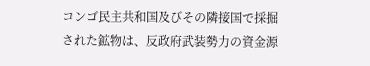コンゴ民主共和国及びその隣接国で採掘された鉱物は、反政府武装勢力の資金源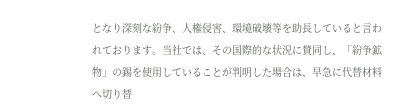となり深刻な紛争、人権侵害、環境破壊等を助長していると言われております。当社では、その国際的な状況に賛同し、「紛争鉱物」の錫を使用していることが判明した場合は、早急に代替材料へ切り替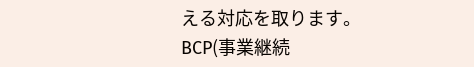える対応を取ります。
BCP(事業継続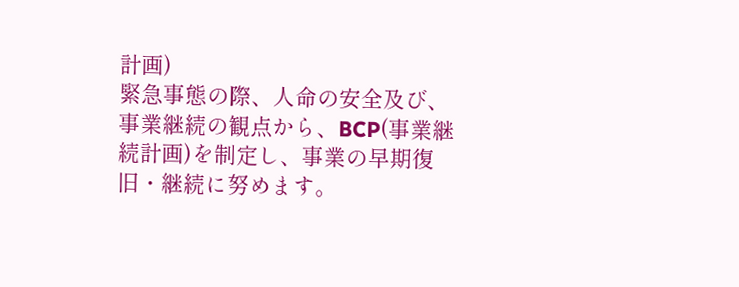計画)
緊急事態の際、人命の安全及び、事業継続の観点から、BCP(事業継続計画)を制定し、事業の早期復旧・継続に努めます。